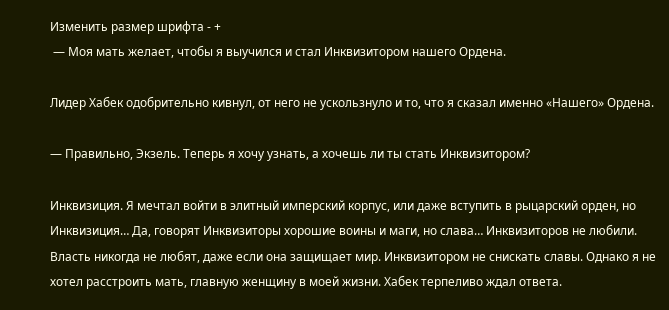Изменить размер шрифта - +
 — Моя мать желает, чтобы я выучился и стал Инквизитором нашего Ордена.

Лидер Хабек одобрительно кивнул, от него не ускользнуло и то, что я сказал именно «Нашего» Ордена.

— Правильно, Экзель. Теперь я хочу узнать, а хочешь ли ты стать Инквизитором?

Инквизиция. Я мечтал войти в элитный имперский корпус, или даже вступить в рыцарский орден, но Инквизиция… Да, говорят Инквизиторы хорошие воины и маги, но слава… Инквизиторов не любили. Власть никогда не любят, даже если она защищает мир. Инквизитором не снискать славы. Однако я не хотел расстроить мать, главную женщину в моей жизни. Хабек терпеливо ждал ответа.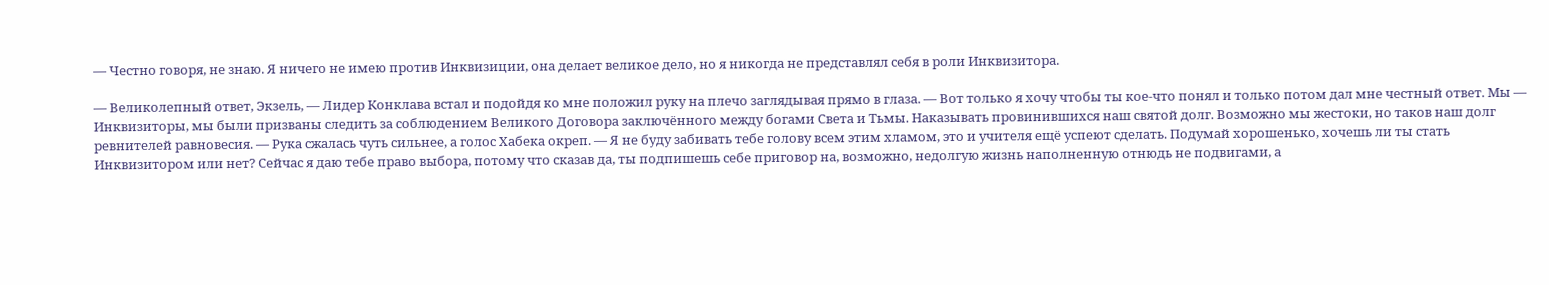— Честно говоря, не знаю. Я ничего не имею против Инквизиции, она делает великое дело, но я никогда не представлял себя в роли Инквизитора.

— Великолепный ответ, Экзель, — Лидер Конклава встал и подойдя ко мне положил руку на плечо заглядывая прямо в глаза. — Вот только я хочу чтобы ты кое-что понял и только потом дал мне честный ответ. Мы — Инквизиторы, мы были призваны следить за соблюдением Великого Договора заключённого между богами Света и Тьмы. Наказывать провинившихся наш святой долг. Возможно мы жестоки, но таков наш долг ревнителей равновесия. — Рука сжалась чуть сильнее, а голос Хабека окреп. — Я не буду забивать тебе голову всем этим хламом, это и учителя ещё успеют сделать. Подумай хорошенько, хочешь ли ты стать Инквизитором или нет? Сейчас я даю тебе право выбора, потому что сказав да, ты подпишешь себе приговор на, возможно, недолгую жизнь наполненную отнюдь не подвигами, а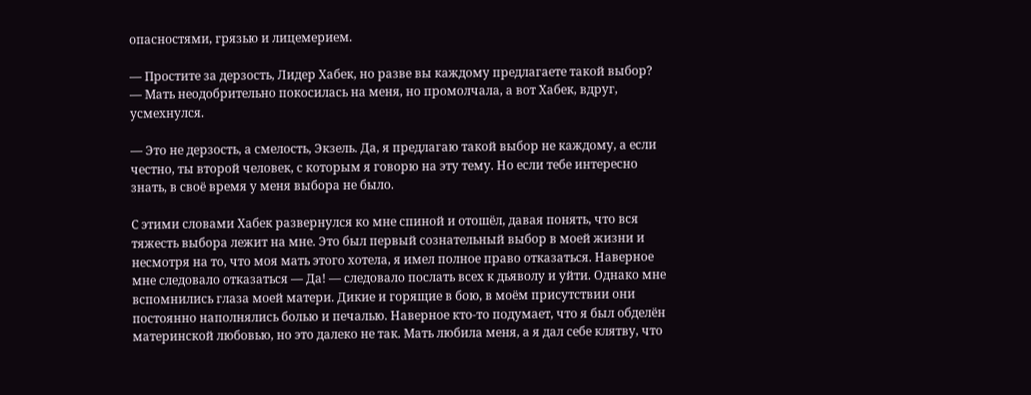опасностями, грязью и лицемерием.

— Простите за дерзость, Лидер Хабек, но разве вы каждому предлагаете такой выбор? — Мать неодобрительно покосилась на меня, но промолчала, а вот Хабек, вдруг, усмехнулся.

— Это не дерзость, а смелость, Экзель. Да, я предлагаю такой выбор не каждому, а если честно, ты второй человек, с которым я говорю на эту тему. Но если тебе интересно знать, в своё время у меня выбора не было.

С этими словами Хабек развернулся ко мне спиной и отошёл, давая понять, что вся тяжесть выбора лежит на мне. Это был первый сознательный выбор в моей жизни и несмотря на то, что моя мать этого хотела, я имел полное право отказаться. Наверное мне следовало отказаться — Да! — следовало послать всех к дьяволу и уйти. Однако мне вспомнились глаза моей матери. Дикие и горящие в бою, в моём присутствии они постоянно наполнялись болью и печалью. Наверное кто-то подумает, что я был обделён материнской любовью, но это далеко не так. Мать любила меня, а я дал себе клятву, что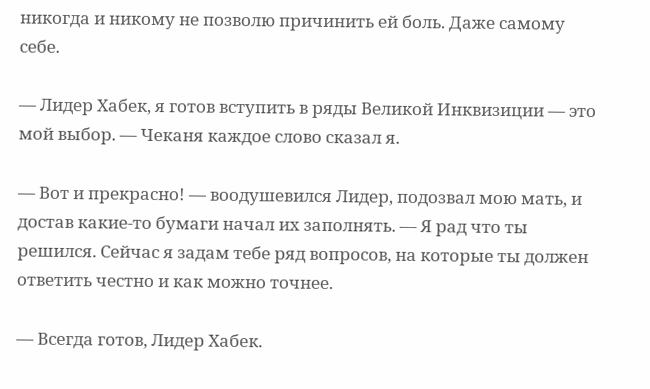никогда и никому не позволю причинить ей боль. Даже самому себе.

— Лидер Хабек, я готов вступить в ряды Великой Инквизиции — это мой выбор. — Чеканя каждое слово сказал я.

— Вот и прекрасно! — воодушевился Лидер, подозвал мою мать, и достав какие-то бумаги начал их заполнять. — Я рад что ты решился. Сейчас я задам тебе ряд вопросов, на которые ты должен ответить честно и как можно точнее.

— Всегда готов, Лидер Хабек.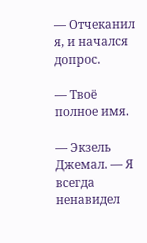— Отчеканил я, и начался допрос.

— Твоё полное имя.

— Экзель Джемал. — Я всегда ненавидел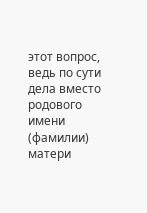этот вопрос, ведь по сути дела вместо родового имени (фамилии) матери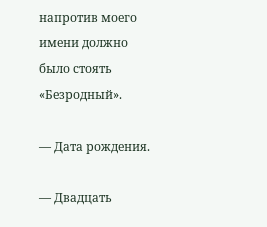напротив моего имени должно было стоять «Безродный».

— Дата рождения.

— Двадцать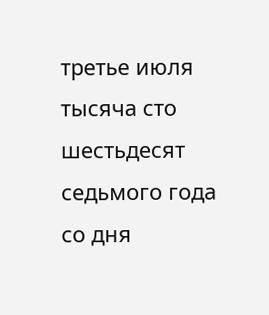третье июля тысяча сто шестьдесят седьмого года со дня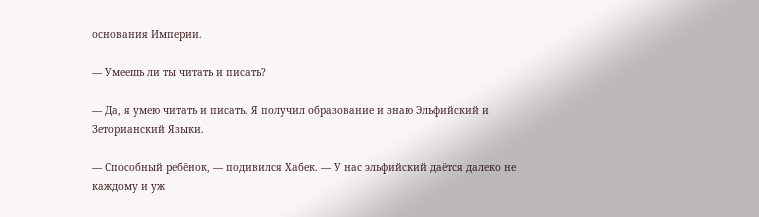основания Империи.

— Умеешь ли ты читать и писать?

— Да, я умею читать и писать. Я получил образование и знаю Эльфийский и Зеторианский Языки.

— Способный ребёнок, — подивился Хабек. — У нас эльфийский даётся далеко не каждому и уж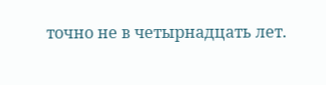точно не в четырнадцать лет.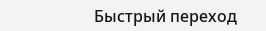Быстрый переход